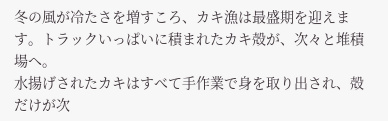冬の風が冷たさを増すころ、カキ漁は最盛期を迎えます。トラックいっぱいに積まれたカキ殻が、次々と堆積場へ。
水揚げされたカキはすべて手作業で身を取り出され、殻だけが次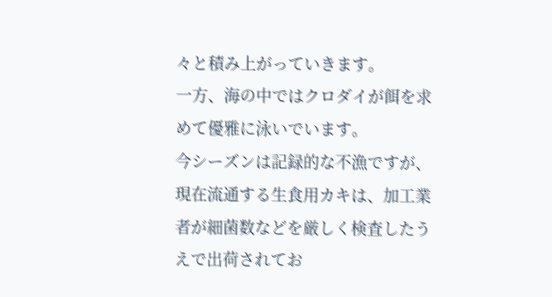々と積み上がっていきます。
一方、海の中ではクロダイが餌を求めて優雅に泳いでいます。
今シーズンは記録的な不漁ですが、現在流通する生食用カキは、加工業者が細菌数などを厳しく検査したうえで出荷されてお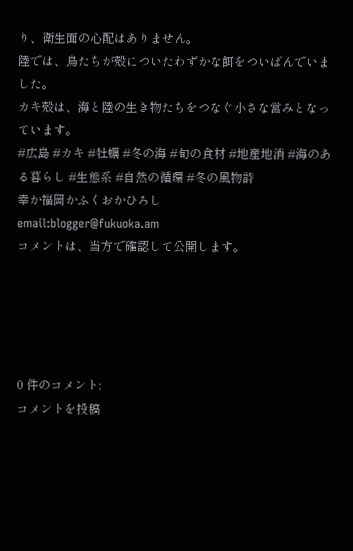り、衛生面の心配はありません。
陸では、鳥たちが殻についたわずかな餌をついばんでいました。
カキ殻は、海と陸の生き物たちをつなぐ小さな営みとなっています。
#広島 #カキ #牡蠣 #冬の海 #旬の食材 #地産地消 #海のある暮らし #生態系 #自然の循環 #冬の風物詩
幸か福岡かふくおかひろし
email:blogger@fukuoka.am
コメントは、当方で確認して公開します。





0 件のコメント:
コメントを投稿